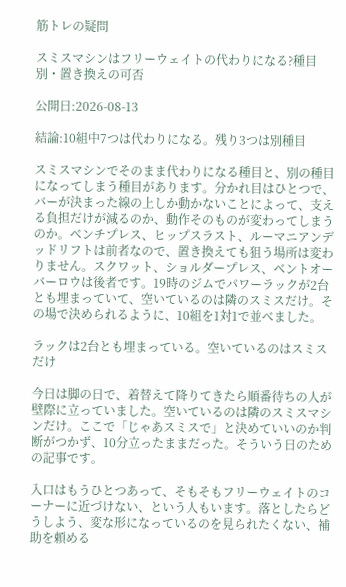筋トレの疑問

スミスマシンはフリーウェイトの代わりになる?種目別・置き換えの可否

公開日:2026-08-13

結論:10組中7つは代わりになる。残り3つは別種目

スミスマシンでそのまま代わりになる種目と、別の種目になってしまう種目があります。分かれ目はひとつで、バーが決まった線の上しか動かないことによって、支える負担だけが減るのか、動作そのものが変わってしまうのか。ベンチプレス、ヒップスラスト、ルーマニアンデッドリフトは前者なので、置き換えても狙う場所は変わりません。スクワット、ショルダープレス、ベントオーバーロウは後者です。19時のジムでパワーラックが2台とも埋まっていて、空いているのは隣のスミスだけ。その場で決められるように、10組を1対1で並べました。

ラックは2台とも埋まっている。空いているのはスミスだけ

今日は脚の日で、着替えて降りてきたら順番待ちの人が壁際に立っていました。空いているのは隣のスミスマシンだけ。ここで「じゃあスミスで」と決めていいのか判断がつかず、10分立ったままだった。そういう日のための記事です。

入口はもうひとつあって、そもそもフリーウェイトのコーナーに近づけない、という人もいます。落としたらどうしよう、変な形になっているのを見られたくない、補助を頼める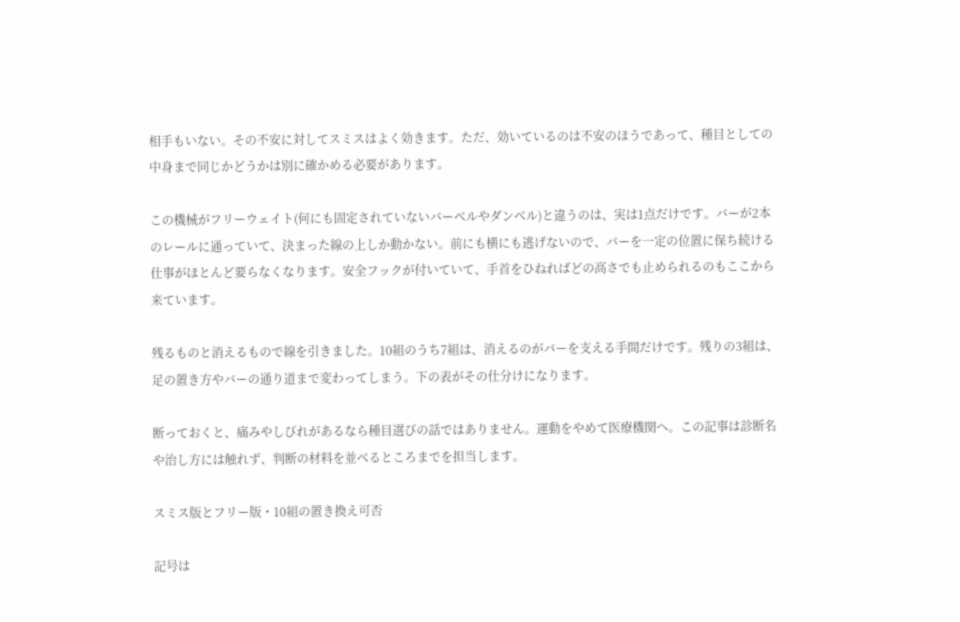相手もいない。その不安に対してスミスはよく効きます。ただ、効いているのは不安のほうであって、種目としての中身まで同じかどうかは別に確かめる必要があります。

この機械がフリーウェイト(何にも固定されていないバーベルやダンベル)と違うのは、実は1点だけです。バーが2本のレールに通っていて、決まった線の上しか動かない。前にも横にも逃げないので、バーを一定の位置に保ち続ける仕事がほとんど要らなくなります。安全フックが付いていて、手首をひねればどの高さでも止められるのもここから来ています。

残るものと消えるもので線を引きました。10組のうち7組は、消えるのがバーを支える手間だけです。残りの3組は、足の置き方やバーの通り道まで変わってしまう。下の表がその仕分けになります。

断っておくと、痛みやしびれがあるなら種目選びの話ではありません。運動をやめて医療機関へ。この記事は診断名や治し方には触れず、判断の材料を並べるところまでを担当します。

スミス版とフリー版・10組の置き換え可否

記号は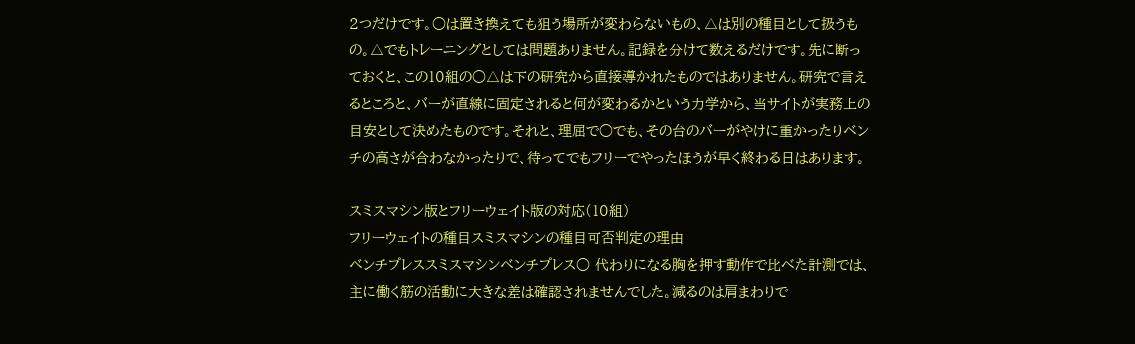2つだけです。○は置き換えても狙う場所が変わらないもの、△は別の種目として扱うもの。△でもトレーニングとしては問題ありません。記録を分けて数えるだけです。先に断っておくと、この10組の○△は下の研究から直接導かれたものではありません。研究で言えるところと、バーが直線に固定されると何が変わるかという力学から、当サイトが実務上の目安として決めたものです。それと、理屈で○でも、その台のバーがやけに重かったりベンチの高さが合わなかったりで、待ってでもフリーでやったほうが早く終わる日はあります。

スミスマシン版とフリーウェイト版の対応(10組)
フリーウェイトの種目スミスマシンの種目可否判定の理由
ベンチプレススミスマシンベンチプレス○ 代わりになる胸を押す動作で比べた計測では、主に働く筋の活動に大きな差は確認されませんでした。減るのは肩まわりで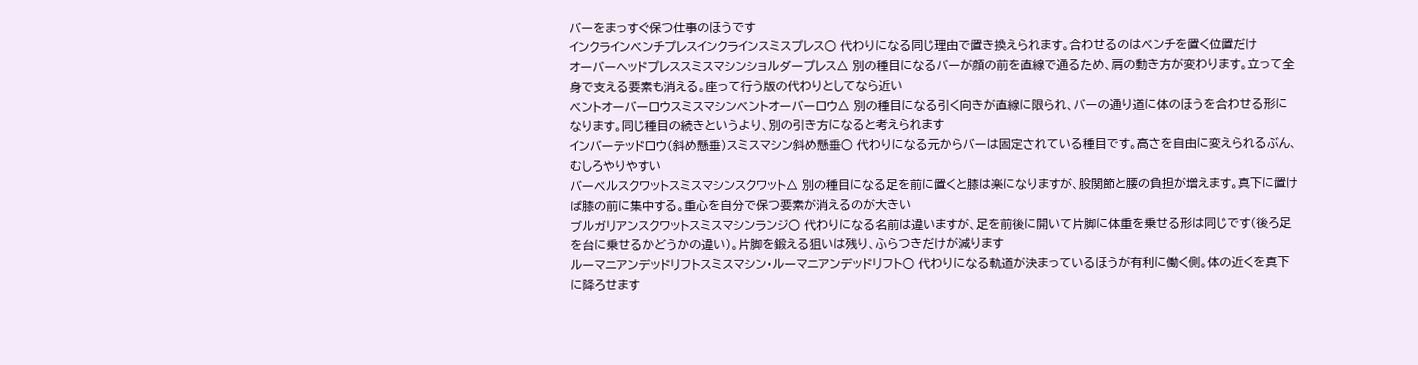バーをまっすぐ保つ仕事のほうです
インクラインベンチプレスインクラインスミスプレス○ 代わりになる同じ理由で置き換えられます。合わせるのはベンチを置く位置だけ
オーバーヘッドプレススミスマシンショルダープレス△ 別の種目になるバーが顔の前を直線で通るため、肩の動き方が変わります。立って全身で支える要素も消える。座って行う版の代わりとしてなら近い
ベントオーバーロウスミスマシンベントオーバーロウ△ 別の種目になる引く向きが直線に限られ、バーの通り道に体のほうを合わせる形になります。同じ種目の続きというより、別の引き方になると考えられます
インバーテッドロウ(斜め懸垂)スミスマシン斜め懸垂○ 代わりになる元からバーは固定されている種目です。高さを自由に変えられるぶん、むしろやりやすい
バーベルスクワットスミスマシンスクワット△ 別の種目になる足を前に置くと膝は楽になりますが、股関節と腰の負担が増えます。真下に置けば膝の前に集中する。重心を自分で保つ要素が消えるのが大きい
ブルガリアンスクワットスミスマシンランジ○ 代わりになる名前は違いますが、足を前後に開いて片脚に体重を乗せる形は同じです(後ろ足を台に乗せるかどうかの違い)。片脚を鍛える狙いは残り、ふらつきだけが減ります
ルーマニアンデッドリフトスミスマシン・ルーマニアンデッドリフト○ 代わりになる軌道が決まっているほうが有利に働く側。体の近くを真下に降ろせます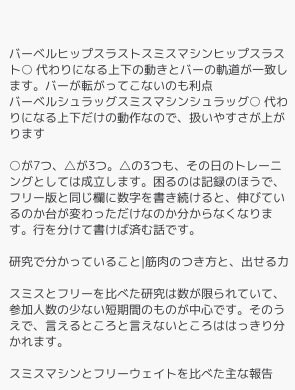バーベルヒップスラストスミスマシンヒップスラスト○ 代わりになる上下の動きとバーの軌道が一致します。バーが転がってこないのも利点
バーベルシュラッグスミスマシンシュラッグ○ 代わりになる上下だけの動作なので、扱いやすさが上がります

○が7つ、△が3つ。△の3つも、その日のトレーニングとしては成立します。困るのは記録のほうで、フリー版と同じ欄に数字を書き続けると、伸びているのか台が変わっただけなのか分からなくなります。行を分けて書けば済む話です。

研究で分かっていること|筋肉のつき方と、出せる力

スミスとフリーを比べた研究は数が限られていて、参加人数の少ない短期間のものが中心です。そのうえで、言えるところと言えないところははっきり分かれます。

スミスマシンとフリーウェイトを比べた主な報告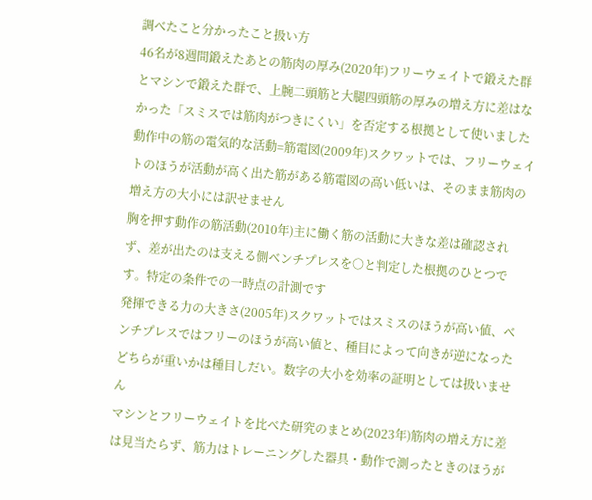調べたこと分かったこと扱い方
46名が8週間鍛えたあとの筋肉の厚み(2020年)フリーウェイトで鍛えた群とマシンで鍛えた群で、上腕二頭筋と大腿四頭筋の厚みの増え方に差はなかった「スミスでは筋肉がつきにくい」を否定する根拠として使いました
動作中の筋の電気的な活動=筋電図(2009年)スクワットでは、フリーウェイトのほうが活動が高く出た筋がある筋電図の高い低いは、そのまま筋肉の増え方の大小には訳せません
胸を押す動作の筋活動(2010年)主に働く筋の活動に大きな差は確認されず、差が出たのは支える側ベンチプレスを○と判定した根拠のひとつです。特定の条件での一時点の計測です
発揮できる力の大きさ(2005年)スクワットではスミスのほうが高い値、ベンチプレスではフリーのほうが高い値と、種目によって向きが逆になったどちらが重いかは種目しだい。数字の大小を効率の証明としては扱いません
マシンとフリーウェイトを比べた研究のまとめ(2023年)筋肉の増え方に差は見当たらず、筋力はトレーニングした器具・動作で測ったときのほうが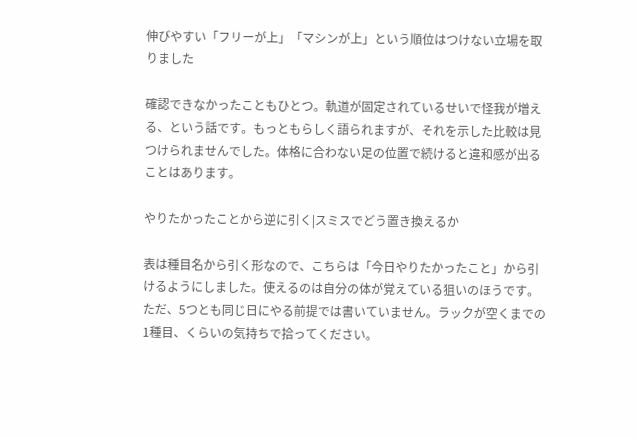伸びやすい「フリーが上」「マシンが上」という順位はつけない立場を取りました

確認できなかったこともひとつ。軌道が固定されているせいで怪我が増える、という話です。もっともらしく語られますが、それを示した比較は見つけられませんでした。体格に合わない足の位置で続けると違和感が出ることはあります。

やりたかったことから逆に引く|スミスでどう置き換えるか

表は種目名から引く形なので、こちらは「今日やりたかったこと」から引けるようにしました。使えるのは自分の体が覚えている狙いのほうです。ただ、5つとも同じ日にやる前提では書いていません。ラックが空くまでの1種目、くらいの気持ちで拾ってください。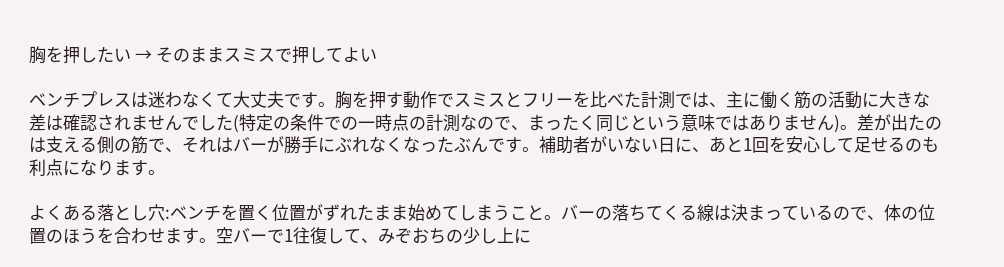胸を押したい → そのままスミスで押してよい

ベンチプレスは迷わなくて大丈夫です。胸を押す動作でスミスとフリーを比べた計測では、主に働く筋の活動に大きな差は確認されませんでした(特定の条件での一時点の計測なので、まったく同じという意味ではありません)。差が出たのは支える側の筋で、それはバーが勝手にぶれなくなったぶんです。補助者がいない日に、あと1回を安心して足せるのも利点になります。

よくある落とし穴:ベンチを置く位置がずれたまま始めてしまうこと。バーの落ちてくる線は決まっているので、体の位置のほうを合わせます。空バーで1往復して、みぞおちの少し上に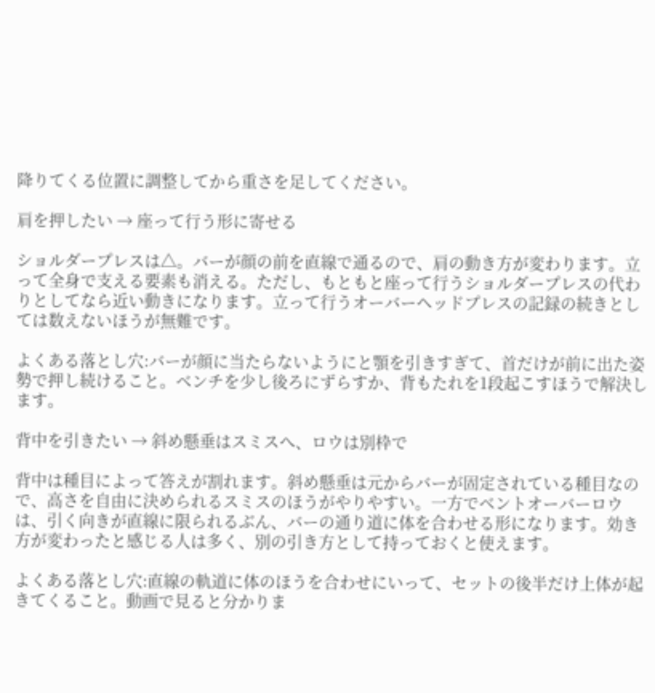降りてくる位置に調整してから重さを足してください。

肩を押したい → 座って行う形に寄せる

ショルダープレスは△。バーが顔の前を直線で通るので、肩の動き方が変わります。立って全身で支える要素も消える。ただし、もともと座って行うショルダープレスの代わりとしてなら近い動きになります。立って行うオーバーヘッドプレスの記録の続きとしては数えないほうが無難です。

よくある落とし穴:バーが顔に当たらないようにと顎を引きすぎて、首だけが前に出た姿勢で押し続けること。ベンチを少し後ろにずらすか、背もたれを1段起こすほうで解決します。

背中を引きたい → 斜め懸垂はスミスへ、ロウは別枠で

背中は種目によって答えが割れます。斜め懸垂は元からバーが固定されている種目なので、高さを自由に決められるスミスのほうがやりやすい。一方でベントオーバーロウは、引く向きが直線に限られるぶん、バーの通り道に体を合わせる形になります。効き方が変わったと感じる人は多く、別の引き方として持っておくと使えます。

よくある落とし穴:直線の軌道に体のほうを合わせにいって、セットの後半だけ上体が起きてくること。動画で見ると分かりま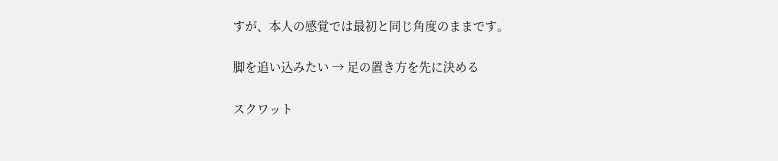すが、本人の感覚では最初と同じ角度のままです。

脚を追い込みたい → 足の置き方を先に決める

スクワット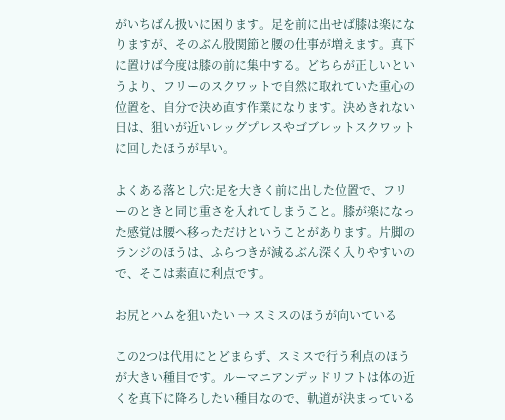がいちばん扱いに困ります。足を前に出せば膝は楽になりますが、そのぶん股関節と腰の仕事が増えます。真下に置けば今度は膝の前に集中する。どちらが正しいというより、フリーのスクワットで自然に取れていた重心の位置を、自分で決め直す作業になります。決めきれない日は、狙いが近いレッグプレスやゴブレットスクワットに回したほうが早い。

よくある落とし穴:足を大きく前に出した位置で、フリーのときと同じ重さを入れてしまうこと。膝が楽になった感覚は腰へ移っただけということがあります。片脚のランジのほうは、ふらつきが減るぶん深く入りやすいので、そこは素直に利点です。

お尻とハムを狙いたい → スミスのほうが向いている

この2つは代用にとどまらず、スミスで行う利点のほうが大きい種目です。ルーマニアンデッドリフトは体の近くを真下に降ろしたい種目なので、軌道が決まっている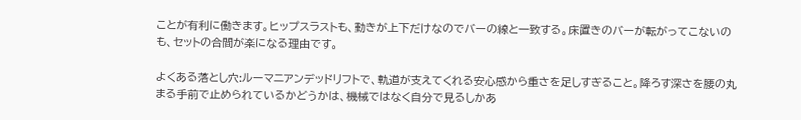ことが有利に働きます。ヒップスラストも、動きが上下だけなのでバーの線と一致する。床置きのバーが転がってこないのも、セットの合間が楽になる理由です。

よくある落とし穴:ルーマニアンデッドリフトで、軌道が支えてくれる安心感から重さを足しすぎること。降ろす深さを腰の丸まる手前で止められているかどうかは、機械ではなく自分で見るしかあ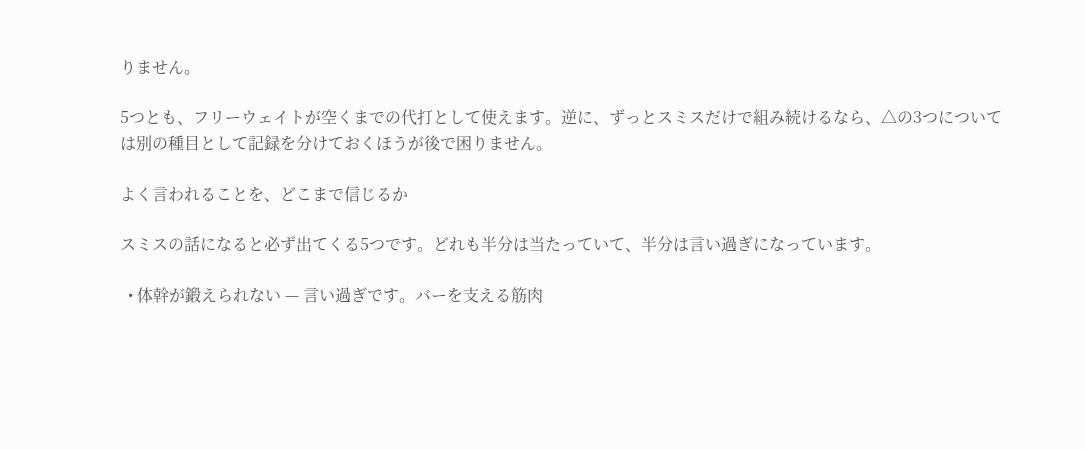りません。

5つとも、フリーウェイトが空くまでの代打として使えます。逆に、ずっとスミスだけで組み続けるなら、△の3つについては別の種目として記録を分けておくほうが後で困りません。

よく言われることを、どこまで信じるか

スミスの話になると必ず出てくる5つです。どれも半分は当たっていて、半分は言い過ぎになっています。

  • 体幹が鍛えられない — 言い過ぎです。バーを支える筋肉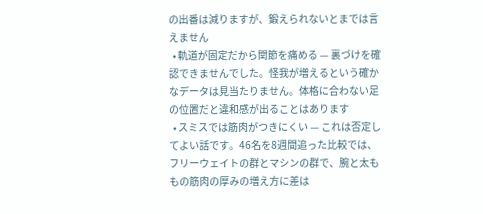の出番は減りますが、鍛えられないとまでは言えません
  • 軌道が固定だから関節を痛める — 裏づけを確認できませんでした。怪我が増えるという確かなデータは見当たりません。体格に合わない足の位置だと違和感が出ることはあります
  • スミスでは筋肉がつきにくい — これは否定してよい話です。46名を8週間追った比較では、フリーウェイトの群とマシンの群で、腕と太ももの筋肉の厚みの増え方に差は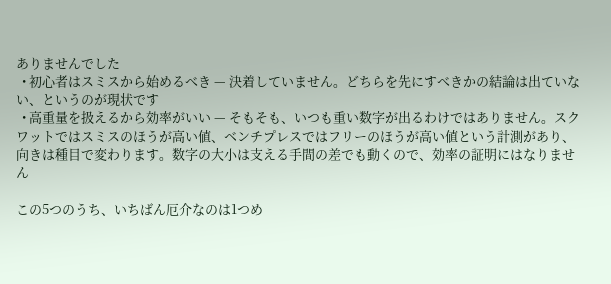ありませんでした
  • 初心者はスミスから始めるべき — 決着していません。どちらを先にすべきかの結論は出ていない、というのが現状です
  • 高重量を扱えるから効率がいい — そもそも、いつも重い数字が出るわけではありません。スクワットではスミスのほうが高い値、ベンチプレスではフリーのほうが高い値という計測があり、向きは種目で変わります。数字の大小は支える手間の差でも動くので、効率の証明にはなりません

この5つのうち、いちばん厄介なのは1つめ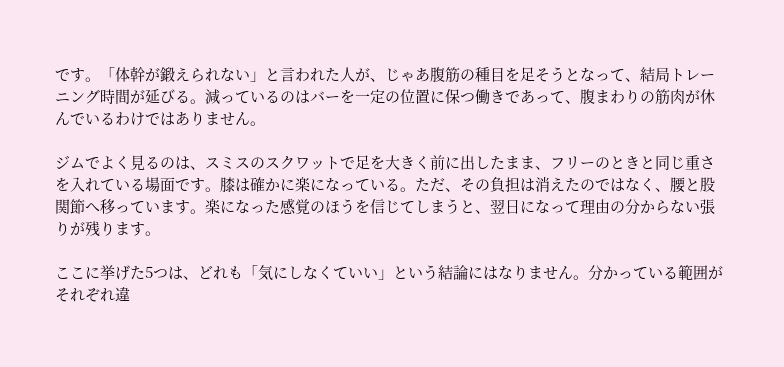です。「体幹が鍛えられない」と言われた人が、じゃあ腹筋の種目を足そうとなって、結局トレーニング時間が延びる。減っているのはバーを一定の位置に保つ働きであって、腹まわりの筋肉が休んでいるわけではありません。

ジムでよく見るのは、スミスのスクワットで足を大きく前に出したまま、フリーのときと同じ重さを入れている場面です。膝は確かに楽になっている。ただ、その負担は消えたのではなく、腰と股関節へ移っています。楽になった感覚のほうを信じてしまうと、翌日になって理由の分からない張りが残ります。

ここに挙げた5つは、どれも「気にしなくていい」という結論にはなりません。分かっている範囲がそれぞれ違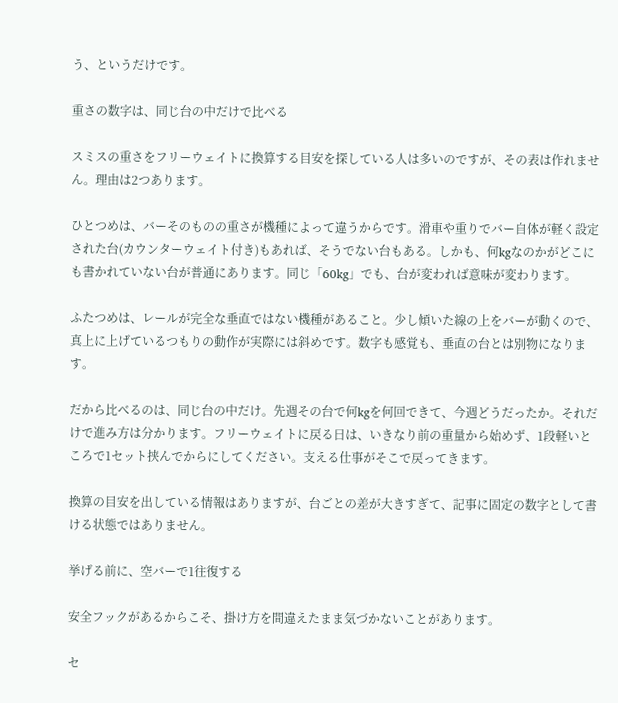う、というだけです。

重さの数字は、同じ台の中だけで比べる

スミスの重さをフリーウェイトに換算する目安を探している人は多いのですが、その表は作れません。理由は2つあります。

ひとつめは、バーそのものの重さが機種によって違うからです。滑車や重りでバー自体が軽く設定された台(カウンターウェイト付き)もあれば、そうでない台もある。しかも、何kgなのかがどこにも書かれていない台が普通にあります。同じ「60kg」でも、台が変われば意味が変わります。

ふたつめは、レールが完全な垂直ではない機種があること。少し傾いた線の上をバーが動くので、真上に上げているつもりの動作が実際には斜めです。数字も感覚も、垂直の台とは別物になります。

だから比べるのは、同じ台の中だけ。先週その台で何kgを何回できて、今週どうだったか。それだけで進み方は分かります。フリーウェイトに戻る日は、いきなり前の重量から始めず、1段軽いところで1セット挟んでからにしてください。支える仕事がそこで戻ってきます。

換算の目安を出している情報はありますが、台ごとの差が大きすぎて、記事に固定の数字として書ける状態ではありません。

挙げる前に、空バーで1往復する

安全フックがあるからこそ、掛け方を間違えたまま気づかないことがあります。

セ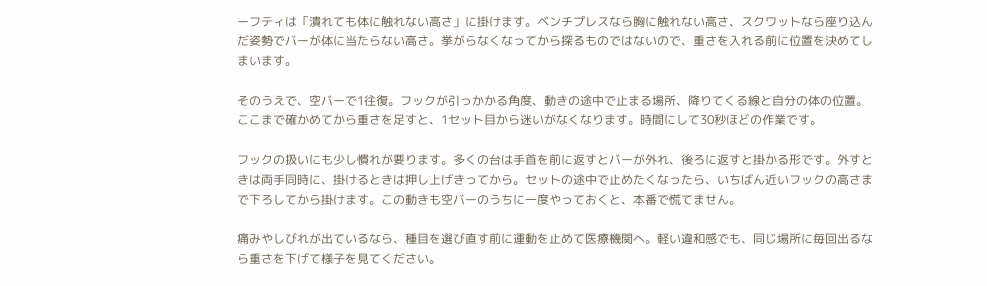ーフティは「潰れても体に触れない高さ」に掛けます。ベンチプレスなら胸に触れない高さ、スクワットなら座り込んだ姿勢でバーが体に当たらない高さ。挙がらなくなってから探るものではないので、重さを入れる前に位置を決めてしまいます。

そのうえで、空バーで1往復。フックが引っかかる角度、動きの途中で止まる場所、降りてくる線と自分の体の位置。ここまで確かめてから重さを足すと、1セット目から迷いがなくなります。時間にして30秒ほどの作業です。

フックの扱いにも少し慣れが要ります。多くの台は手首を前に返すとバーが外れ、後ろに返すと掛かる形です。外すときは両手同時に、掛けるときは押し上げきってから。セットの途中で止めたくなったら、いちばん近いフックの高さまで下ろしてから掛けます。この動きも空バーのうちに一度やっておくと、本番で慌てません。

痛みやしびれが出ているなら、種目を選び直す前に運動を止めて医療機関へ。軽い違和感でも、同じ場所に毎回出るなら重さを下げて様子を見てください。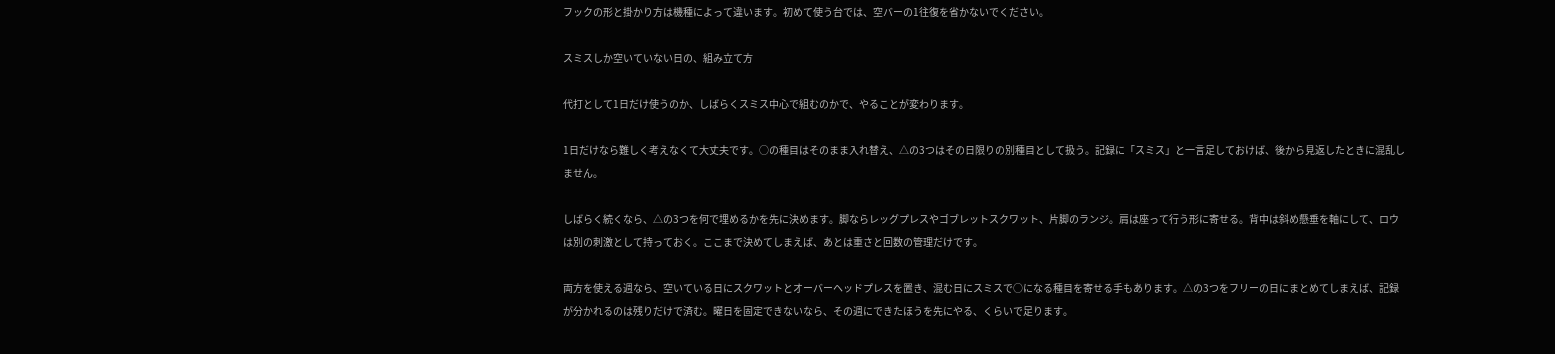フックの形と掛かり方は機種によって違います。初めて使う台では、空バーの1往復を省かないでください。

スミスしか空いていない日の、組み立て方

代打として1日だけ使うのか、しばらくスミス中心で組むのかで、やることが変わります。

1日だけなら難しく考えなくて大丈夫です。○の種目はそのまま入れ替え、△の3つはその日限りの別種目として扱う。記録に「スミス」と一言足しておけば、後から見返したときに混乱しません。

しばらく続くなら、△の3つを何で埋めるかを先に決めます。脚ならレッグプレスやゴブレットスクワット、片脚のランジ。肩は座って行う形に寄せる。背中は斜め懸垂を軸にして、ロウは別の刺激として持っておく。ここまで決めてしまえば、あとは重さと回数の管理だけです。

両方を使える週なら、空いている日にスクワットとオーバーヘッドプレスを置き、混む日にスミスで○になる種目を寄せる手もあります。△の3つをフリーの日にまとめてしまえば、記録が分かれるのは残りだけで済む。曜日を固定できないなら、その週にできたほうを先にやる、くらいで足ります。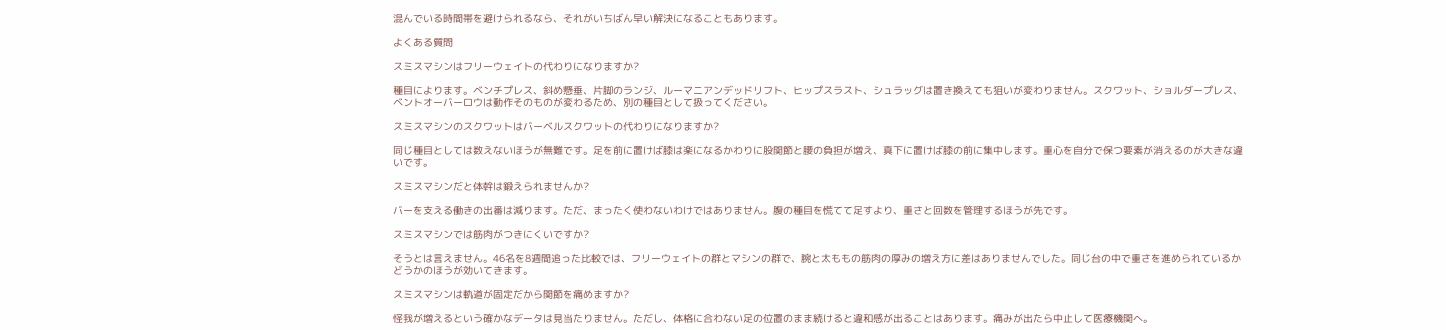混んでいる時間帯を避けられるなら、それがいちばん早い解決になることもあります。

よくある質問

スミスマシンはフリーウェイトの代わりになりますか?

種目によります。ベンチプレス、斜め懸垂、片脚のランジ、ルーマニアンデッドリフト、ヒップスラスト、シュラッグは置き換えても狙いが変わりません。スクワット、ショルダープレス、ベントオーバーロウは動作そのものが変わるため、別の種目として扱ってください。

スミスマシンのスクワットはバーベルスクワットの代わりになりますか?

同じ種目としては数えないほうが無難です。足を前に置けば膝は楽になるかわりに股関節と腰の負担が増え、真下に置けば膝の前に集中します。重心を自分で保つ要素が消えるのが大きな違いです。

スミスマシンだと体幹は鍛えられませんか?

バーを支える働きの出番は減ります。ただ、まったく使わないわけではありません。腹の種目を慌てて足すより、重さと回数を管理するほうが先です。

スミスマシンでは筋肉がつきにくいですか?

そうとは言えません。46名を8週間追った比較では、フリーウェイトの群とマシンの群で、腕と太ももの筋肉の厚みの増え方に差はありませんでした。同じ台の中で重さを進められているかどうかのほうが効いてきます。

スミスマシンは軌道が固定だから関節を痛めますか?

怪我が増えるという確かなデータは見当たりません。ただし、体格に合わない足の位置のまま続けると違和感が出ることはあります。痛みが出たら中止して医療機関へ。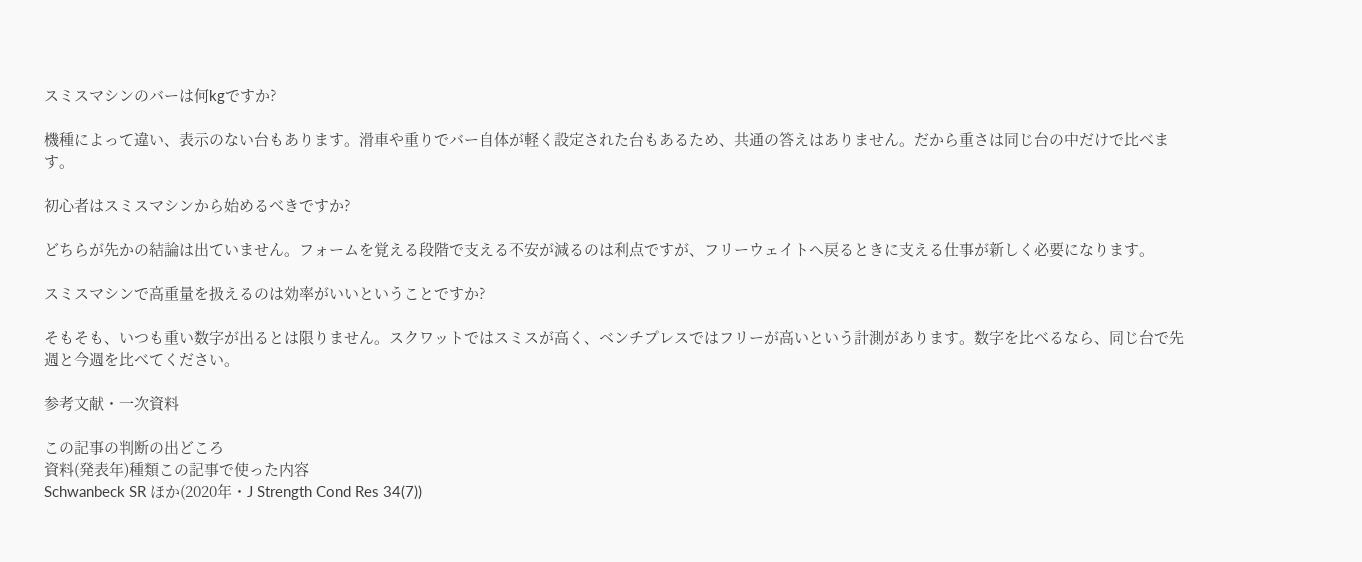スミスマシンのバーは何kgですか?

機種によって違い、表示のない台もあります。滑車や重りでバー自体が軽く設定された台もあるため、共通の答えはありません。だから重さは同じ台の中だけで比べます。

初心者はスミスマシンから始めるべきですか?

どちらが先かの結論は出ていません。フォームを覚える段階で支える不安が減るのは利点ですが、フリーウェイトへ戻るときに支える仕事が新しく必要になります。

スミスマシンで高重量を扱えるのは効率がいいということですか?

そもそも、いつも重い数字が出るとは限りません。スクワットではスミスが高く、ベンチプレスではフリーが高いという計測があります。数字を比べるなら、同じ台で先週と今週を比べてください。

参考文献・一次資料

この記事の判断の出どころ
資料(発表年)種類この記事で使った内容
Schwanbeck SR ほか(2020年・J Strength Cond Res 34(7))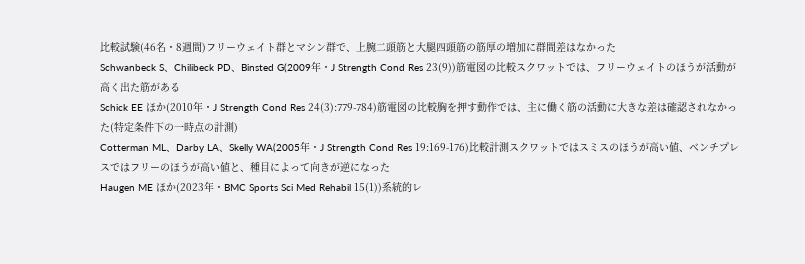比較試験(46名・8週間)フリーウェイト群とマシン群で、上腕二頭筋と大腿四頭筋の筋厚の増加に群間差はなかった
Schwanbeck S、Chilibeck PD、Binsted G(2009年・J Strength Cond Res 23(9))筋電図の比較スクワットでは、フリーウェイトのほうが活動が高く出た筋がある
Schick EE ほか(2010年・J Strength Cond Res 24(3):779-784)筋電図の比較胸を押す動作では、主に働く筋の活動に大きな差は確認されなかった(特定条件下の一時点の計測)
Cotterman ML、Darby LA、Skelly WA(2005年・J Strength Cond Res 19:169-176)比較計測スクワットではスミスのほうが高い値、ベンチプレスではフリーのほうが高い値と、種目によって向きが逆になった
Haugen ME ほか(2023年・BMC Sports Sci Med Rehabil 15(1))系統的レ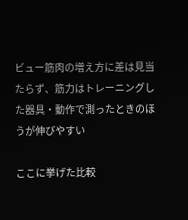ビュー筋肉の増え方に差は見当たらず、筋力はトレーニングした器具・動作で測ったときのほうが伸びやすい

ここに挙げた比較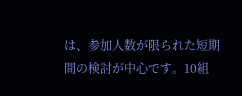は、参加人数が限られた短期間の検討が中心です。10組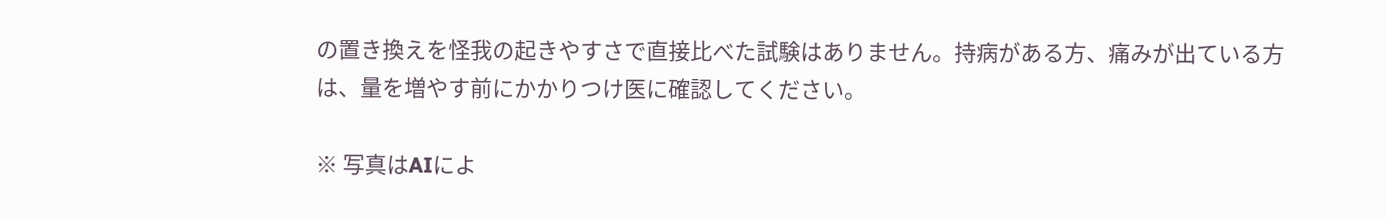の置き換えを怪我の起きやすさで直接比べた試験はありません。持病がある方、痛みが出ている方は、量を増やす前にかかりつけ医に確認してください。

※ 写真はAIによ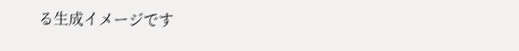る生成イメージです